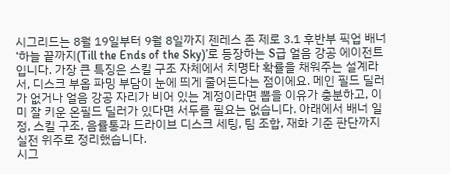시그리드는 8월 19일부터 9월 8일까지 젠레스 존 제로 3.1 후반부 픽업 배너 ‘하늘 끝까지(Till the Ends of the Sky)’로 등장하는 S급 얼음 강공 에이전트입니다. 가장 큰 특징은 스킬 구조 자체에서 치명타 확률을 채워주는 설계라서, 디스크 부옵 파밍 부담이 눈에 띄게 줄어든다는 점이에요. 메인 필드 딜러가 없거나 얼음 강공 자리가 비어 있는 계정이라면 뽑을 이유가 충분하고, 이미 잘 키운 온필드 딜러가 있다면 서두를 필요는 없습니다. 아래에서 배너 일정, 스킬 구조, 음률통과 드라이브 디스크 세팅, 팀 조합, 재화 기준 판단까지 실전 위주로 정리했습니다.
시그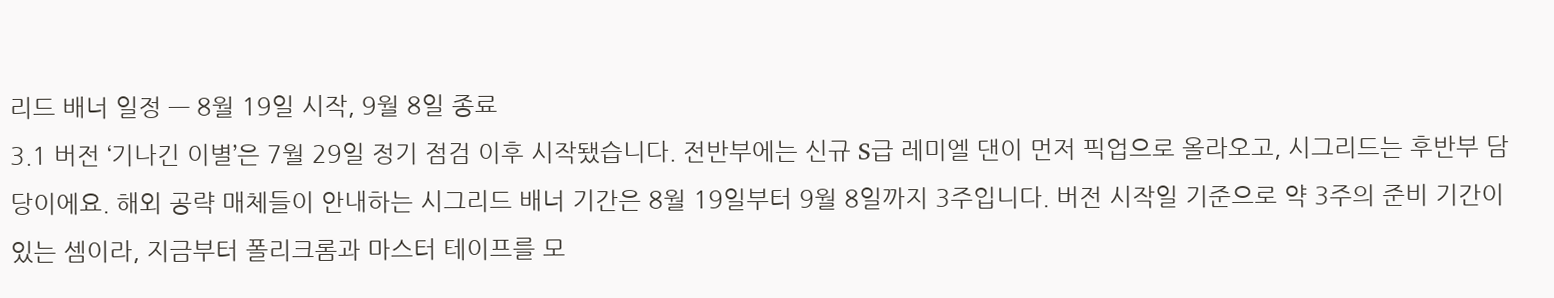리드 배너 일정 — 8월 19일 시작, 9월 8일 종료
3.1 버전 ‘기나긴 이별’은 7월 29일 정기 점검 이후 시작됐습니다. 전반부에는 신규 S급 레미엘 댄이 먼저 픽업으로 올라오고, 시그리드는 후반부 담당이에요. 해외 공략 매체들이 안내하는 시그리드 배너 기간은 8월 19일부터 9월 8일까지 3주입니다. 버전 시작일 기준으로 약 3주의 준비 기간이 있는 셈이라, 지금부터 폴리크롬과 마스터 테이프를 모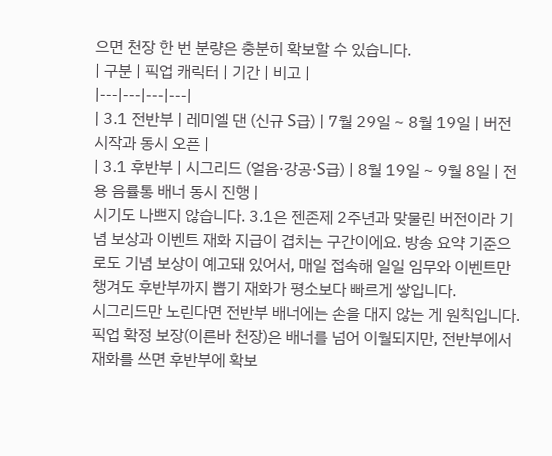으면 천장 한 번 분량은 충분히 확보할 수 있습니다.
| 구분 | 픽업 캐릭터 | 기간 | 비고 |
|---|---|---|---|
| 3.1 전반부 | 레미엘 댄 (신규 S급) | 7월 29일 ~ 8월 19일 | 버전 시작과 동시 오픈 |
| 3.1 후반부 | 시그리드 (얼음·강공·S급) | 8월 19일 ~ 9월 8일 | 전용 음률통 배너 동시 진행 |
시기도 나쁘지 않습니다. 3.1은 젠존제 2주년과 맞물린 버전이라 기념 보상과 이벤트 재화 지급이 겹치는 구간이에요. 방송 요약 기준으로도 기념 보상이 예고돼 있어서, 매일 접속해 일일 임무와 이벤트만 챙겨도 후반부까지 뽑기 재화가 평소보다 빠르게 쌓입니다.
시그리드만 노린다면 전반부 배너에는 손을 대지 않는 게 원칙입니다. 픽업 확정 보장(이른바 천장)은 배너를 넘어 이월되지만, 전반부에서 재화를 쓰면 후반부에 확보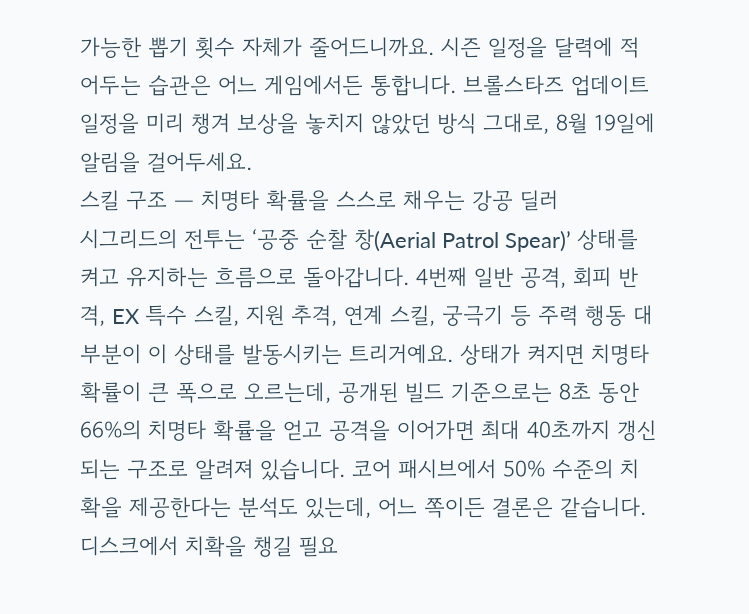가능한 뽑기 횟수 자체가 줄어드니까요. 시즌 일정을 달력에 적어두는 습관은 어느 게임에서든 통합니다. 브롤스타즈 업데이트 일정을 미리 챙겨 보상을 놓치지 않았던 방식 그대로, 8월 19일에 알림을 걸어두세요.
스킬 구조 — 치명타 확률을 스스로 채우는 강공 딜러
시그리드의 전투는 ‘공중 순찰 창(Aerial Patrol Spear)’ 상태를 켜고 유지하는 흐름으로 돌아갑니다. 4번째 일반 공격, 회피 반격, EX 특수 스킬, 지원 추격, 연계 스킬, 궁극기 등 주력 행동 대부분이 이 상태를 발동시키는 트리거예요. 상태가 켜지면 치명타 확률이 큰 폭으로 오르는데, 공개된 빌드 기준으로는 8초 동안 66%의 치명타 확률을 얻고 공격을 이어가면 최대 40초까지 갱신되는 구조로 알려져 있습니다. 코어 패시브에서 50% 수준의 치확을 제공한다는 분석도 있는데, 어느 쪽이든 결론은 같습니다. 디스크에서 치확을 챙길 필요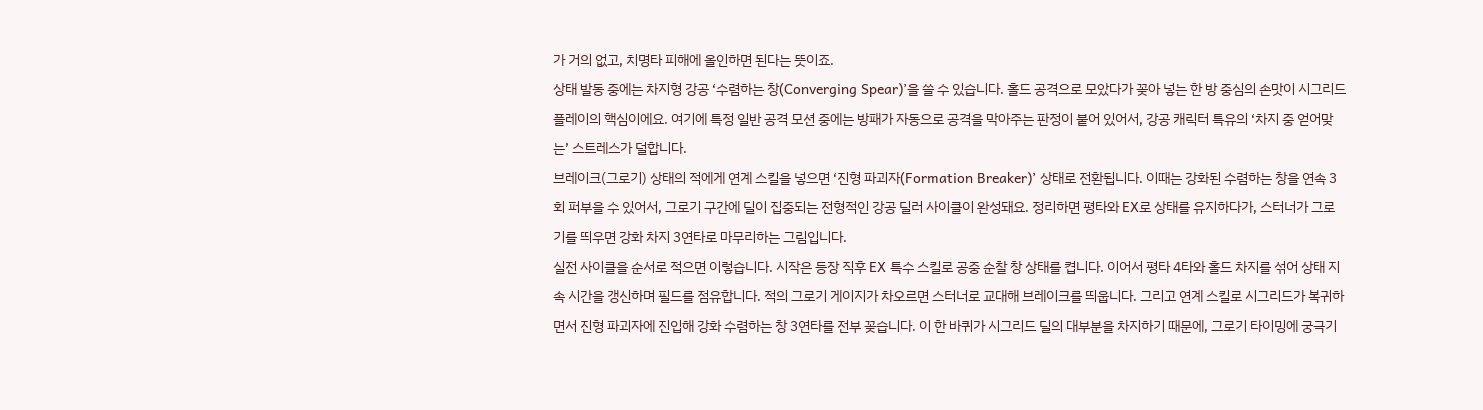가 거의 없고, 치명타 피해에 올인하면 된다는 뜻이죠.
상태 발동 중에는 차지형 강공 ‘수렴하는 창(Converging Spear)’을 쓸 수 있습니다. 홀드 공격으로 모았다가 꽂아 넣는 한 방 중심의 손맛이 시그리드 플레이의 핵심이에요. 여기에 특정 일반 공격 모션 중에는 방패가 자동으로 공격을 막아주는 판정이 붙어 있어서, 강공 캐릭터 특유의 ‘차지 중 얻어맞는’ 스트레스가 덜합니다.
브레이크(그로기) 상태의 적에게 연계 스킬을 넣으면 ‘진형 파괴자(Formation Breaker)’ 상태로 전환됩니다. 이때는 강화된 수렴하는 창을 연속 3회 퍼부을 수 있어서, 그로기 구간에 딜이 집중되는 전형적인 강공 딜러 사이클이 완성돼요. 정리하면 평타와 EX로 상태를 유지하다가, 스터너가 그로기를 띄우면 강화 차지 3연타로 마무리하는 그림입니다.
실전 사이클을 순서로 적으면 이렇습니다. 시작은 등장 직후 EX 특수 스킬로 공중 순찰 창 상태를 켭니다. 이어서 평타 4타와 홀드 차지를 섞어 상태 지속 시간을 갱신하며 필드를 점유합니다. 적의 그로기 게이지가 차오르면 스터너로 교대해 브레이크를 띄웁니다. 그리고 연계 스킬로 시그리드가 복귀하면서 진형 파괴자에 진입해 강화 수렴하는 창 3연타를 전부 꽂습니다. 이 한 바퀴가 시그리드 딜의 대부분을 차지하기 때문에, 그로기 타이밍에 궁극기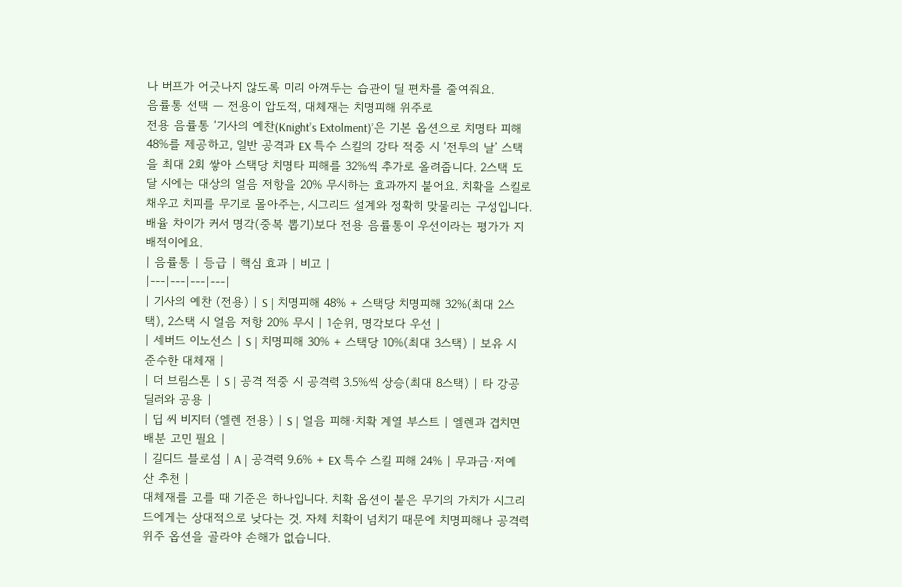나 버프가 어긋나지 않도록 미리 아껴두는 습관이 딜 편차를 줄여줘요.
음률통 선택 — 전용이 압도적, 대체재는 치명피해 위주로
전용 음률통 ‘기사의 예찬(Knight’s Extolment)’은 기본 옵션으로 치명타 피해 48%를 제공하고, 일반 공격과 EX 특수 스킬의 강타 적중 시 ‘전투의 날’ 스택을 최대 2회 쌓아 스택당 치명타 피해를 32%씩 추가로 올려줍니다. 2스택 도달 시에는 대상의 얼음 저항을 20% 무시하는 효과까지 붙어요. 치확을 스킬로 채우고 치피를 무기로 몰아주는, 시그리드 설계와 정확히 맞물리는 구성입니다. 배율 차이가 커서 명각(중복 뽑기)보다 전용 음률통이 우선이라는 평가가 지배적이에요.
| 음률통 | 등급 | 핵심 효과 | 비고 |
|---|---|---|---|
| 기사의 예찬 (전용) | S | 치명피해 48% + 스택당 치명피해 32%(최대 2스택), 2스택 시 얼음 저항 20% 무시 | 1순위, 명각보다 우선 |
| 세버드 이노선스 | S | 치명피해 30% + 스택당 10%(최대 3스택) | 보유 시 준수한 대체재 |
| 더 브림스톤 | S | 공격 적중 시 공격력 3.5%씩 상승(최대 8스택) | 타 강공 딜러와 공용 |
| 딥 씨 비지터 (엘렌 전용) | S | 얼음 피해·치확 계열 부스트 | 엘렌과 겹치면 배분 고민 필요 |
| 길디드 블로섬 | A | 공격력 9.6% + EX 특수 스킬 피해 24% | 무과금·저예산 추천 |
대체재를 고를 때 기준은 하나입니다. 치확 옵션이 붙은 무기의 가치가 시그리드에게는 상대적으로 낮다는 것. 자체 치확이 넘치기 때문에 치명피해나 공격력 위주 옵션을 골라야 손해가 없습니다.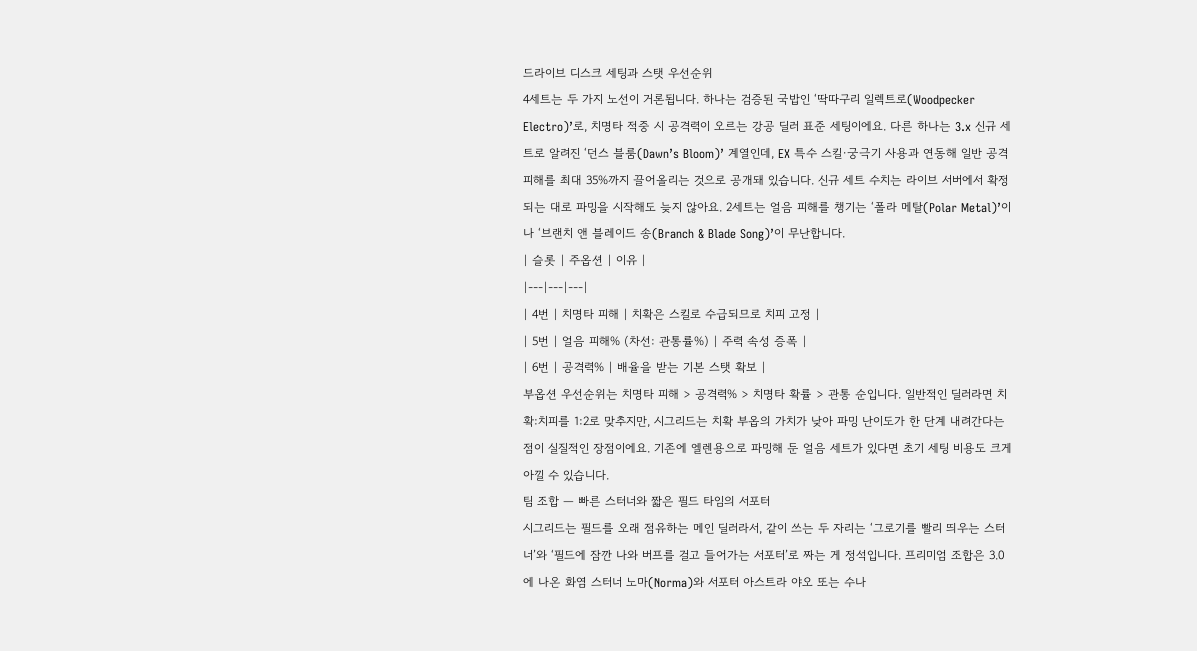드라이브 디스크 세팅과 스탯 우선순위
4세트는 두 가지 노선이 거론됩니다. 하나는 검증된 국밥인 ‘딱따구리 일렉트로(Woodpecker Electro)’로, 치명타 적중 시 공격력이 오르는 강공 딜러 표준 세팅이에요. 다른 하나는 3.x 신규 세트로 알려진 ‘던스 블룸(Dawn’s Bloom)’ 계열인데, EX 특수 스킬·궁극기 사용과 연동해 일반 공격 피해를 최대 35%까지 끌어올리는 것으로 공개돼 있습니다. 신규 세트 수치는 라이브 서버에서 확정되는 대로 파밍을 시작해도 늦지 않아요. 2세트는 얼음 피해를 챙기는 ‘폴라 메탈(Polar Metal)’이나 ‘브랜치 앤 블레이드 송(Branch & Blade Song)’이 무난합니다.
| 슬롯 | 주옵션 | 이유 |
|---|---|---|
| 4번 | 치명타 피해 | 치확은 스킬로 수급되므로 치피 고정 |
| 5번 | 얼음 피해% (차선: 관통률%) | 주력 속성 증폭 |
| 6번 | 공격력% | 배율을 받는 기본 스탯 확보 |
부옵션 우선순위는 치명타 피해 > 공격력% > 치명타 확률 > 관통 순입니다. 일반적인 딜러라면 치확:치피를 1:2로 맞추지만, 시그리드는 치확 부옵의 가치가 낮아 파밍 난이도가 한 단계 내려간다는 점이 실질적인 장점이에요. 기존에 엘렌용으로 파밍해 둔 얼음 세트가 있다면 초기 세팅 비용도 크게 아낄 수 있습니다.
팀 조합 — 빠른 스터너와 짧은 필드 타임의 서포터
시그리드는 필드를 오래 점유하는 메인 딜러라서, 같이 쓰는 두 자리는 ‘그로기를 빨리 띄우는 스터너’와 ‘필드에 잠깐 나와 버프를 걸고 들어가는 서포터’로 짜는 게 정석입니다. 프리미엄 조합은 3.0에 나온 화염 스터너 노마(Norma)와 서포터 아스트라 야오 또는 수나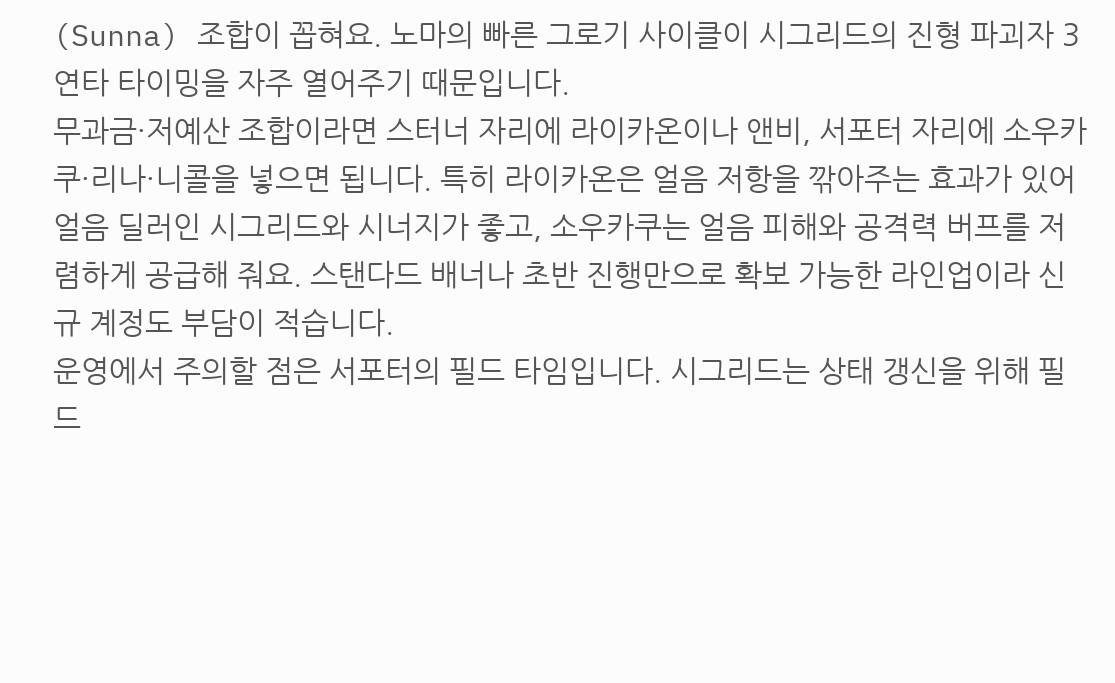(Sunna) 조합이 꼽혀요. 노마의 빠른 그로기 사이클이 시그리드의 진형 파괴자 3연타 타이밍을 자주 열어주기 때문입니다.
무과금·저예산 조합이라면 스터너 자리에 라이카온이나 앤비, 서포터 자리에 소우카쿠·리나·니콜을 넣으면 됩니다. 특히 라이카온은 얼음 저항을 깎아주는 효과가 있어 얼음 딜러인 시그리드와 시너지가 좋고, 소우카쿠는 얼음 피해와 공격력 버프를 저렴하게 공급해 줘요. 스탠다드 배너나 초반 진행만으로 확보 가능한 라인업이라 신규 계정도 부담이 적습니다.
운영에서 주의할 점은 서포터의 필드 타임입니다. 시그리드는 상태 갱신을 위해 필드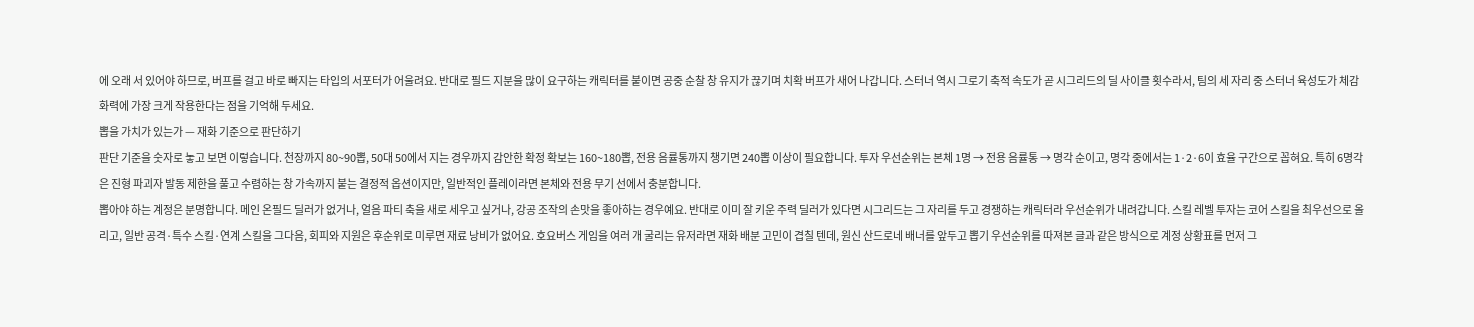에 오래 서 있어야 하므로, 버프를 걸고 바로 빠지는 타입의 서포터가 어울려요. 반대로 필드 지분을 많이 요구하는 캐릭터를 붙이면 공중 순찰 창 유지가 끊기며 치확 버프가 새어 나갑니다. 스터너 역시 그로기 축적 속도가 곧 시그리드의 딜 사이클 횟수라서, 팀의 세 자리 중 스터너 육성도가 체감 화력에 가장 크게 작용한다는 점을 기억해 두세요.
뽑을 가치가 있는가 — 재화 기준으로 판단하기
판단 기준을 숫자로 놓고 보면 이렇습니다. 천장까지 80~90뽑, 50대 50에서 지는 경우까지 감안한 확정 확보는 160~180뽑, 전용 음률통까지 챙기면 240뽑 이상이 필요합니다. 투자 우선순위는 본체 1명 → 전용 음률통 → 명각 순이고, 명각 중에서는 1·2·6이 효율 구간으로 꼽혀요. 특히 6명각은 진형 파괴자 발동 제한을 풀고 수렴하는 창 가속까지 붙는 결정적 옵션이지만, 일반적인 플레이라면 본체와 전용 무기 선에서 충분합니다.
뽑아야 하는 계정은 분명합니다. 메인 온필드 딜러가 없거나, 얼음 파티 축을 새로 세우고 싶거나, 강공 조작의 손맛을 좋아하는 경우예요. 반대로 이미 잘 키운 주력 딜러가 있다면 시그리드는 그 자리를 두고 경쟁하는 캐릭터라 우선순위가 내려갑니다. 스킬 레벨 투자는 코어 스킬을 최우선으로 올리고, 일반 공격·특수 스킬·연계 스킬을 그다음, 회피와 지원은 후순위로 미루면 재료 낭비가 없어요. 호요버스 게임을 여러 개 굴리는 유저라면 재화 배분 고민이 겹칠 텐데, 원신 산드로네 배너를 앞두고 뽑기 우선순위를 따져본 글과 같은 방식으로 계정 상황표를 먼저 그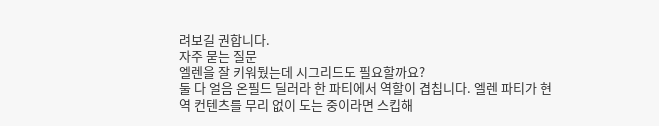려보길 권합니다.
자주 묻는 질문
엘렌을 잘 키워뒀는데 시그리드도 필요할까요?
둘 다 얼음 온필드 딜러라 한 파티에서 역할이 겹칩니다. 엘렌 파티가 현역 컨텐츠를 무리 없이 도는 중이라면 스킵해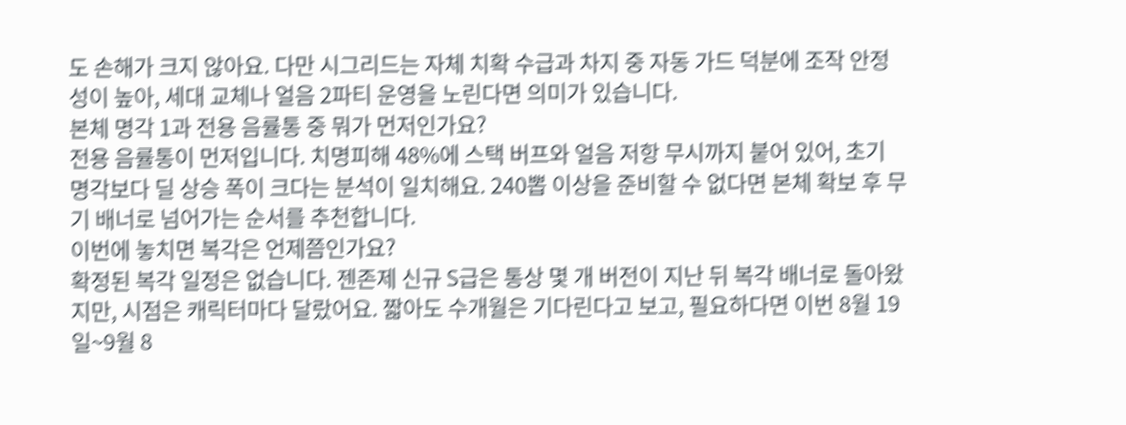도 손해가 크지 않아요. 다만 시그리드는 자체 치확 수급과 차지 중 자동 가드 덕분에 조작 안정성이 높아, 세대 교체나 얼음 2파티 운영을 노린다면 의미가 있습니다.
본체 명각 1과 전용 음률통 중 뭐가 먼저인가요?
전용 음률통이 먼저입니다. 치명피해 48%에 스택 버프와 얼음 저항 무시까지 붙어 있어, 초기 명각보다 딜 상승 폭이 크다는 분석이 일치해요. 240뽑 이상을 준비할 수 없다면 본체 확보 후 무기 배너로 넘어가는 순서를 추천합니다.
이번에 놓치면 복각은 언제쯤인가요?
확정된 복각 일정은 없습니다. 젠존제 신규 S급은 통상 몇 개 버전이 지난 뒤 복각 배너로 돌아왔지만, 시점은 캐릭터마다 달랐어요. 짧아도 수개월은 기다린다고 보고, 필요하다면 이번 8월 19일~9월 8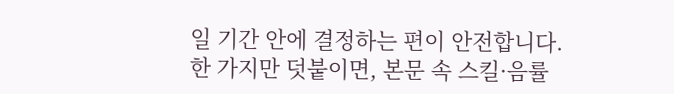일 기간 안에 결정하는 편이 안전합니다.
한 가지만 덧붙이면, 본문 속 스킬·음률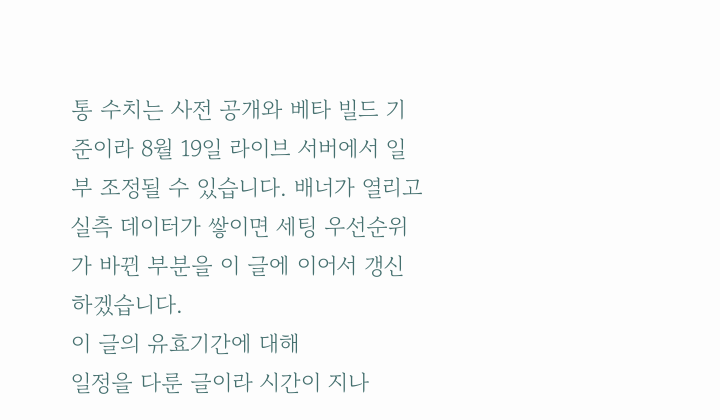통 수치는 사전 공개와 베타 빌드 기준이라 8월 19일 라이브 서버에서 일부 조정될 수 있습니다. 배너가 열리고 실측 데이터가 쌓이면 세팅 우선순위가 바뀐 부분을 이 글에 이어서 갱신하겠습니다.
이 글의 유효기간에 대해
일정을 다룬 글이라 시간이 지나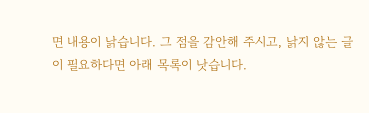면 내용이 낡습니다. 그 점을 감안해 주시고, 낡지 않는 글이 필요하다면 아래 목록이 낫습니다.